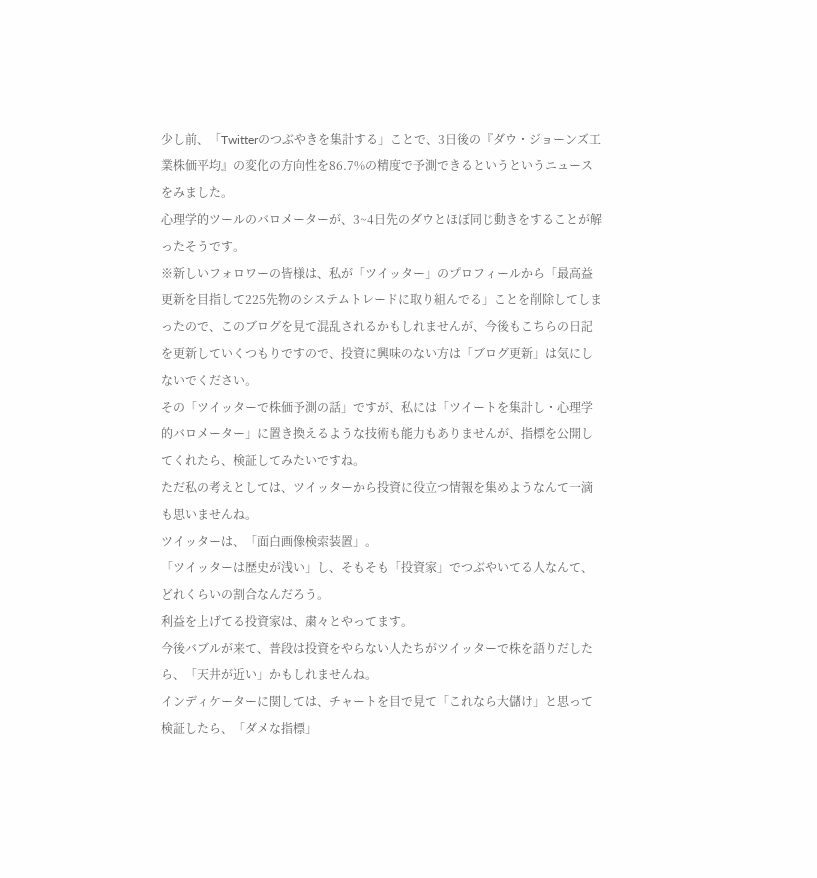少し前、「Twitterのつぶやきを集計する」ことで、3日後の『ダウ・ジョーンズ工業株価平均』の変化の方向性を86.7%の精度で予測できるというというニュースをみました。
心理学的ツールのバロメーターが、3~4日先のダウとほぼ同じ動きをすることが解ったそうです。
※新しいフォロワーの皆様は、私が「ツイッター」のプロフィールから「最高益更新を目指して225先物のシステムトレードに取り組んでる」ことを削除してしまったので、このブログを見て混乱されるかもしれませんが、今後もこちらの日記を更新していくつもりですので、投資に興味のない方は「ブログ更新」は気にしないでください。
その「ツイッターで株価予測の話」ですが、私には「ツイートを集計し・心理学的バロメーター」に置き換えるような技術も能力もありませんが、指標を公開してくれたら、検証してみたいですね。
ただ私の考えとしては、ツイッターから投資に役立つ情報を集めようなんて一滴も思いませんね。
ツイッターは、「面白画像検索装置」。
「ツイッターは歴史が浅い」し、そもそも「投資家」でつぶやいてる人なんて、どれくらいの割合なんだろう。
利益を上げてる投資家は、粛々とやってます。
今後バブルが来て、普段は投資をやらない人たちがツイッターで株を語りだしたら、「天井が近い」かもしれませんね。
インディケーターに関しては、チャートを目で見て「これなら大儲け」と思って検証したら、「ダメな指標」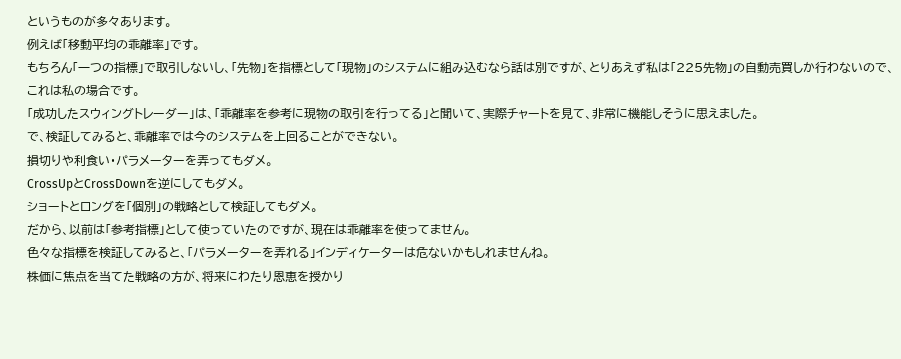というものが多々あります。
例えば「移動平均の乖離率」です。
もちろん「一つの指標」で取引しないし、「先物」を指標として「現物」のシステムに組み込むなら話は別ですが、とりあえず私は「225先物」の自動売買しか行わないので、これは私の場合です。
「成功したスウィングトレーダー」は、「乖離率を参考に現物の取引を行ってる」と聞いて、実際チャートを見て、非常に機能しそうに思えました。
で、検証してみると、乖離率では今のシステムを上回ることができない。
損切りや利食い・パラメーターを弄ってもダメ。
CrossUpとCrossDownを逆にしてもダメ。
ショートとロングを「個別」の戦略として検証してもダメ。
だから、以前は「参考指標」として使っていたのですが、現在は乖離率を使ってません。
色々な指標を検証してみると、「パラメーターを弄れる」インディケーターは危ないかもしれませんね。
株価に焦点を当てた戦略の方が、将来にわたり恩恵を授かり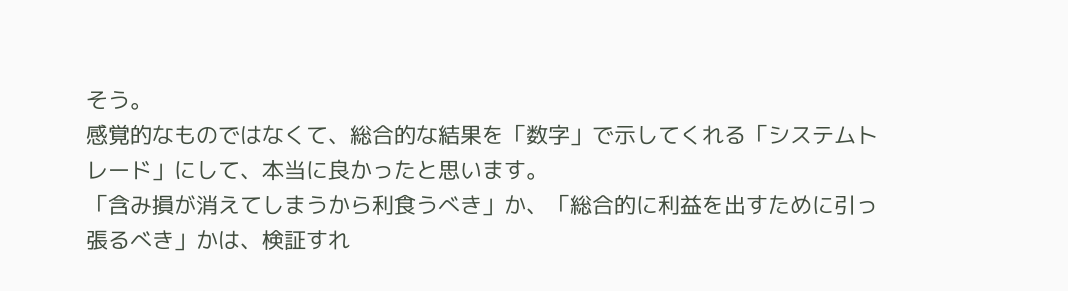そう。
感覚的なものではなくて、総合的な結果を「数字」で示してくれる「システムトレード」にして、本当に良かったと思います。
「含み損が消えてしまうから利食うべき」か、「総合的に利益を出すために引っ張るべき」かは、検証すれ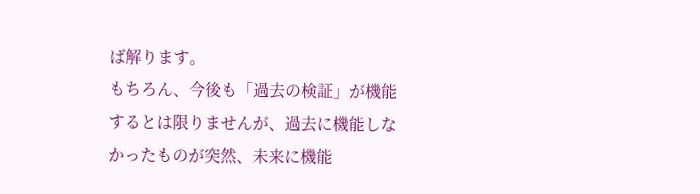ば解ります。
もちろん、今後も「過去の検証」が機能するとは限りませんが、過去に機能しなかったものが突然、未来に機能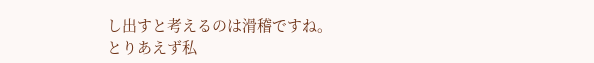し出すと考えるのは滑稽ですね。
とりあえず私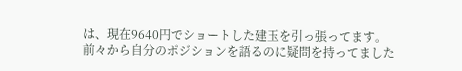は、現在9640円でショートした建玉を引っ張ってます。
前々から自分のポジションを語るのに疑問を持ってました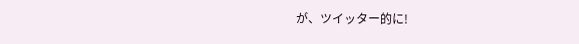が、ツイッター的に!